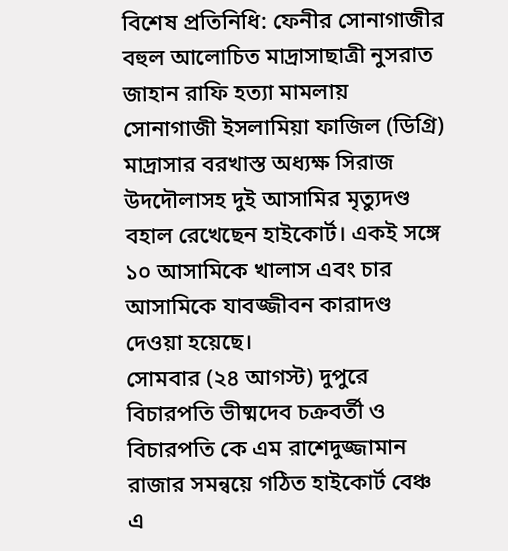বিশেষ প্রতিনিধি: ফেনীর সোনাগাজীর বহুল আলোচিত মাদ্রাসাছাত্রী নুসরাত জাহান রাফি হত্যা মামলায় সোনাগাজী ইসলামিয়া ফাজিল (ডিগ্রি) মাদ্রাসার বরখাস্ত অধ্যক্ষ সিরাজ উদদৌলাসহ দুই আসামির মৃত্যুদণ্ড বহাল রেখেছেন হাইকোর্ট। একই সঙ্গে ১০ আসামিকে খালাস এবং চার আসামিকে যাবজ্জীবন কারাদণ্ড দেওয়া হয়েছে।
সোমবার (২৪ আগস্ট) দুপুরে বিচারপতি ভীষ্মদেব চক্রবর্তী ও বিচারপতি কে এম রাশেদুজ্জামান রাজার সমন্বয়ে গঠিত হাইকোর্ট বেঞ্চ এ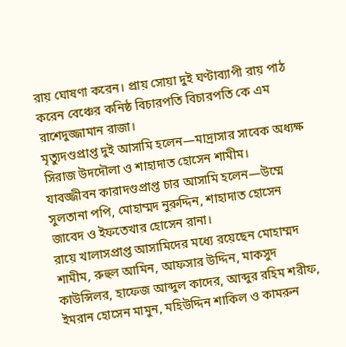রায় ঘোষণা করেন। প্রায় সোয়া দুই ঘণ্টাব্যাপী রায় পাঠ করেন বেঞ্চের কনিষ্ঠ বিচারপতি বিচারপতি কে এম রাশেদুজ্জামান রাজা।
মৃত্যুদণ্ডপ্রাপ্ত দুই আসামি হলেন—মাদ্রাসার সাবেক অধ্যক্ষ সিরাজ উদদৌলা ও শাহাদাত হোসেন শামীম।
যাবজ্জীবন কারাদণ্ডপ্রাপ্ত চার আসামি হলেন—উম্মে সুলতানা পপি, মোহাম্মদ নুরুদ্দিন, শাহাদাত হোসেন জাবেদ ও ইফতেখার হোসেন রানা।
রায়ে খালাসপ্রাপ্ত আসামিদের মধ্যে রয়েছেন মোহাম্মদ শামীম, রুহুল আমিন, আফসার উদ্দিন, মাকসুদ কাউন্সিলর, হাফেজ আব্দুল কাদের, আব্দুর রহিম শরীফ, ইমরান হোসেন মামুন, মহিউদ্দিন শাকিল ও কামরুন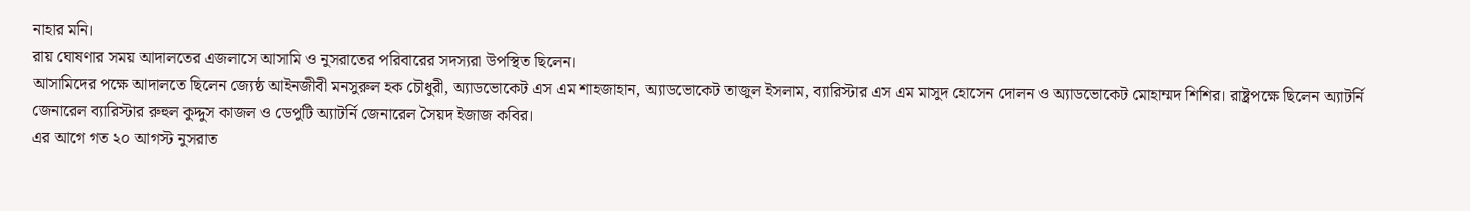নাহার মনি।
রায় ঘোষণার সময় আদালতের এজলাসে আসামি ও নুসরাতের পরিবারের সদস্যরা উপস্থিত ছিলেন।
আসামিদের পক্ষে আদালতে ছিলেন জ্যেষ্ঠ আইনজীবী মনসুরুল হক চৌধুরী, অ্যাডভোকেট এস এম শাহজাহান, অ্যাডভোকেট তাজুল ইসলাম, ব্যারিস্টার এস এম মাসুদ হোসেন দোলন ও অ্যাডভোকেট মোহাম্মদ শিশির। রাষ্ট্রপক্ষে ছিলেন অ্যাটর্নি জেনারেল ব্যারিস্টার রুহুল কুদ্দুস কাজল ও ডেপুটি অ্যাটর্নি জেনারেল সৈয়দ ইজাজ কবির।
এর আগে গত ২০ আগস্ট নুসরাত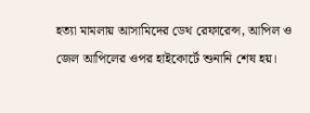হত্যা মামলায় আসামিদের ডেথ রেফারেন্স, আপিল ও জেল আপিলের ওপর হাইকোর্টে শুনানি শেষ হয়।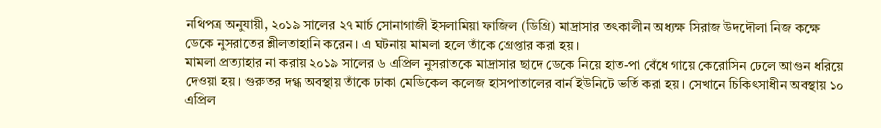নথিপত্র অনুযায়ী, ২০১৯ সালের ২৭ মার্চ সোনাগাজী ইসলামিয়া ফাজিল (ডিগ্রি) মাদ্রাসার তৎকালীন অধ্যক্ষ সিরাজ উদদৌলা নিজ কক্ষে ডেকে নুসরাতের শ্লীলতাহানি করেন। এ ঘটনায় মামলা হলে তাঁকে গ্রেপ্তার করা হয়।
মামলা প্রত্যাহার না করায় ২০১৯ সালের ৬ এপ্রিল নুসরাতকে মাদ্রাসার ছাদে ডেকে নিয়ে হাত-পা বেঁধে গায়ে কেরোসিন ঢেলে আগুন ধরিয়ে দেওয়া হয়। গুরুতর দগ্ধ অবস্থায় তাঁকে ঢাকা মেডিকেল কলেজ হাসপাতালের বার্ন ইউনিটে ভর্তি করা হয়। সেখানে চিকিৎসাধীন অবস্থায় ১০ এপ্রিল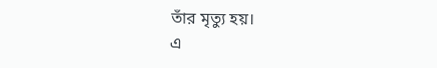তাঁর মৃত্যু হয়।
এ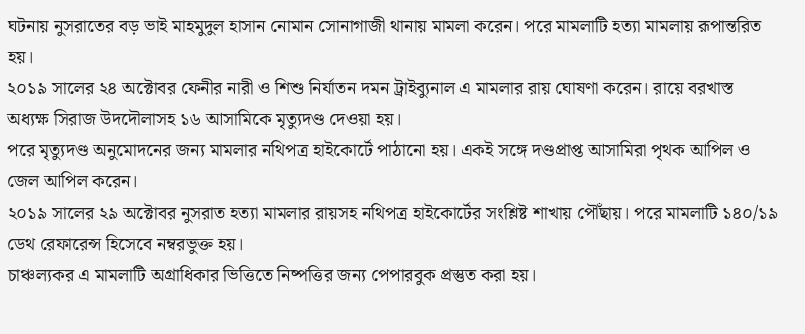ঘটনায় নুসরাতের বড় ভাই মাহমুদুল হাসান নোমান সোনাগাজী থানায় মামলা করেন। পরে মামলাটি হত্যা মামলায় রূপান্তরিত হয়।
২০১৯ সালের ২৪ অক্টোবর ফেনীর নারী ও শিশু নির্যাতন দমন ট্রাইব্যুনাল এ মামলার রায় ঘোষণা করেন। রায়ে বরখাস্ত অধ্যক্ষ সিরাজ উদদৌলাসহ ১৬ আসামিকে মৃত্যুদণ্ড দেওয়া হয়।
পরে মৃত্যুদণ্ড অনুমোদনের জন্য মামলার নথিপত্র হাইকোর্টে পাঠানো হয়। একই সঙ্গে দণ্ডপ্রাপ্ত আসামিরা পৃথক আপিল ও জেল আপিল করেন।
২০১৯ সালের ২৯ অক্টোবর নুসরাত হত্যা মামলার রায়সহ নথিপত্র হাইকোর্টের সংশ্লিষ্ট শাখায় পৌঁছায়। পরে মামলাটি ১৪০/১৯ ডেথ রেফারেন্স হিসেবে নম্বরভুক্ত হয়।
চাঞ্চল্যকর এ মামলাটি অগ্রাধিকার ভিত্তিতে নিষ্পত্তির জন্য পেপারবুক প্রস্তুত করা হয়।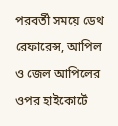পরবর্তী সময়ে ডেথ রেফারেন্স, আপিল ও জেল আপিলের ওপর হাইকোর্টে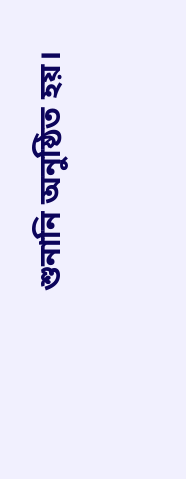শুনানি অনুষ্ঠিত হয়।